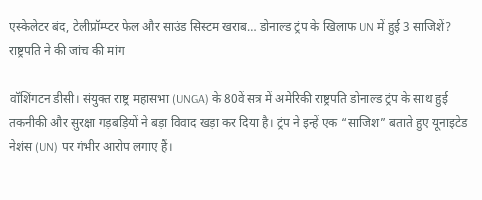एस्केलेटर बंद, टेलीप्रॉम्प्टर फेल और साउंड सिस्टम खराब… डोनाल्ड ट्रंप के खिलाफ UN में हुई 3 साजिशें? राष्ट्रपति ने की जांच की मांग

वॉशिंगटन डीसी। संयुक्त राष्ट्र महासभा (UNGA) के 80वें सत्र में अमेरिकी राष्ट्रपति डोनाल्ड ट्रंप के साथ हुई तकनीकी और सुरक्षा गड़बड़ियों ने बड़ा विवाद खड़ा कर दिया है। ट्रंप ने इन्हें एक “साजिश” बताते हुए यूनाइटेड नेशंस (UN) पर गंभीर आरोप लगाए हैं।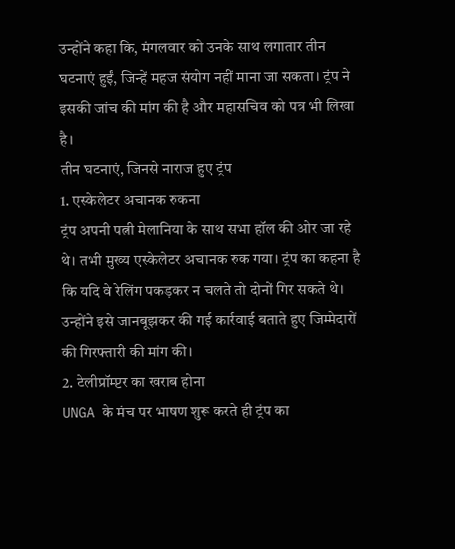उन्होंने कहा कि, मंगलवार को उनके साथ लगातार तीन घटनाएं हुईं, जिन्हें महज संयोग नहीं माना जा सकता। ट्रंप ने इसकी जांच की मांग की है और महासचिव को पत्र भी लिखा है।
तीन घटनाएं, जिनसे नाराज हुए ट्रंप
1. एस्केलेटर अचानक रुकना
ट्रंप अपनी पत्नी मेलानिया के साथ सभा हॉल की ओर जा रहे थे। तभी मुख्य एस्केलेटर अचानक रुक गया। ट्रंप का कहना है कि यदि वे रेलिंग पकड़कर न चलते तो दोनों गिर सकते थे। उन्होंने इसे जानबूझकर की गई कार्रवाई बताते हुए जिम्मेदारों की गिरफ्तारी की मांग की।
2. टेलीप्रॉम्प्टर का खराब होना
UNGA के मंच पर भाषण शुरू करते ही ट्रंप का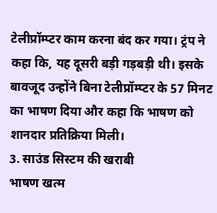टेलीप्रॉम्प्टर काम करना बंद कर गया। ट्रंप ने कहा कि, यह दूसरी बड़ी गड़बड़ी थी। इसके बावजूद उन्होंने बिना टेलीप्रॉम्प्टर के 57 मिनट का भाषण दिया और कहा कि भाषण को शानदार प्रतिक्रिया मिली।
3. साउंड सिस्टम की खराबी
भाषण खत्म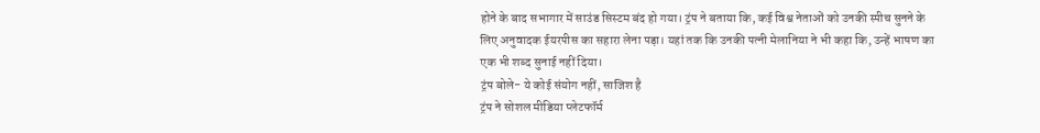होने के बाद सभागार में साउंड सिस्टम बंद हो गया। ट्रंप ने बताया कि, कई विश्व नेताओं को उनकी स्पीच सुनने के लिए अनुवादक ईयरपीस का सहारा लेना पड़ा। यहां तक कि उनकी पत्नी मेलानिया ने भी कहा कि, उन्हें भाषण का एक भी शब्द सुनाई नहीं दिया।
ट्रंप बोले- ये कोई संयोग नहीं, साजिश है
ट्रंप ने सोशल मीडिया प्लेटफॉर्म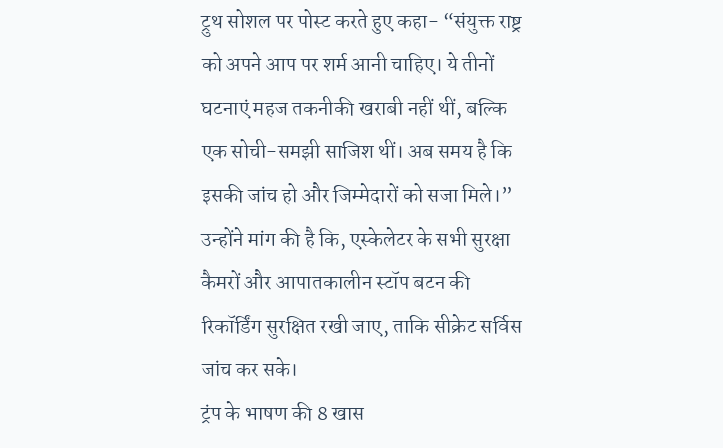ट्रुथ सोशल पर पोस्ट करते हुए कहा- “संयुक्त राष्ट्र को अपने आप पर शर्म आनी चाहिए। ये तीनों घटनाएं महज तकनीकी खराबी नहीं थीं, बल्कि एक सोची-समझी साजिश थीं। अब समय है कि इसकी जांच हो और जिम्मेदारों को सजा मिले।”
उन्होंने मांग की है कि, एस्केलेटर के सभी सुरक्षा कैमरों और आपातकालीन स्टॉप बटन की रिकॉर्डिंग सुरक्षित रखी जाए, ताकि सीक्रेट सर्विस जांच कर सके।
ट्रंप के भाषण की 8 खास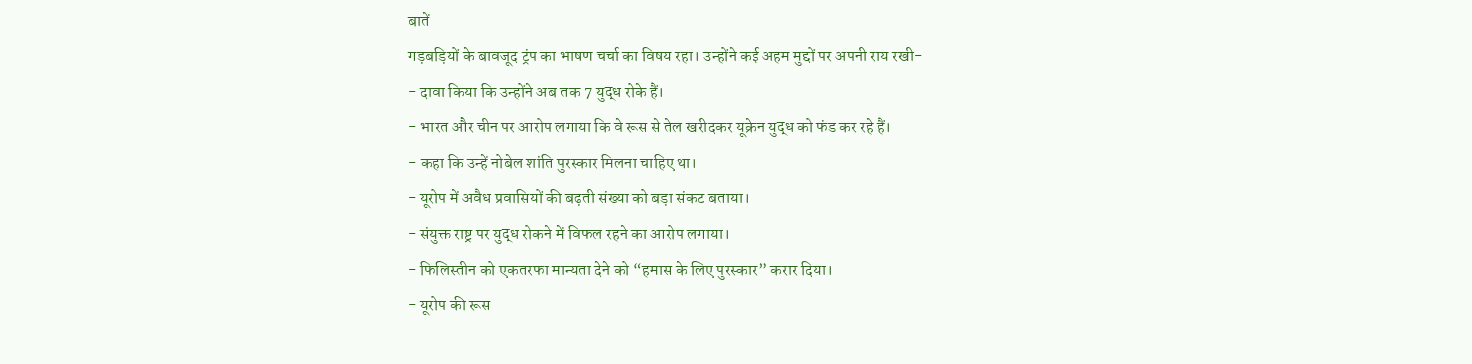बातें
गड़बड़ियों के बावजूद ट्रंप का भाषण चर्चा का विषय रहा। उन्होंने कई अहम मुद्दों पर अपनी राय रखी-
- दावा किया कि उन्होंने अब तक 7 युद्ध रोके हैं।
- भारत और चीन पर आरोप लगाया कि वे रूस से तेल खरीदकर यूक्रेन युद्ध को फंड कर रहे हैं।
- कहा कि उन्हें नोबेल शांति पुरस्कार मिलना चाहिए था।
- यूरोप में अवैध प्रवासियों की बढ़ती संख्या को बड़ा संकट बताया।
- संयुक्त राष्ट्र पर युद्ध रोकने में विफल रहने का आरोप लगाया।
- फिलिस्तीन को एकतरफा मान्यता देने को “हमास के लिए पुरस्कार” करार दिया।
- यूरोप की रूस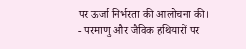पर ऊर्जा निर्भरता की आलोचना की।
- परमाणु और जैविक हथियारों पर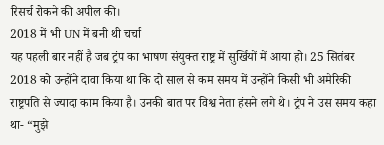रिसर्च रोकने की अपील की।
2018 में भी UN में बनी थी चर्चा
यह पहली बार नहीं है जब ट्रंप का भाषण संयुक्त राष्ट्र में सुर्खियों में आया हो। 25 सितंबर 2018 को उन्होंने दावा किया था कि दो साल से कम समय में उन्होंने किसी भी अमेरिकी राष्ट्रपति से ज्यादा काम किया है। उनकी बात पर विश्व नेता हंसने लगे थे। ट्रंप ने उस समय कहा था- “मुझे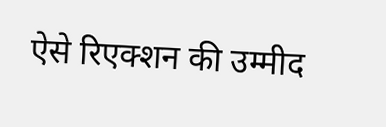ऐसे रिएक्शन की उम्मीद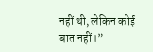नहीं थी, लेकिन कोई बात नहीं।”